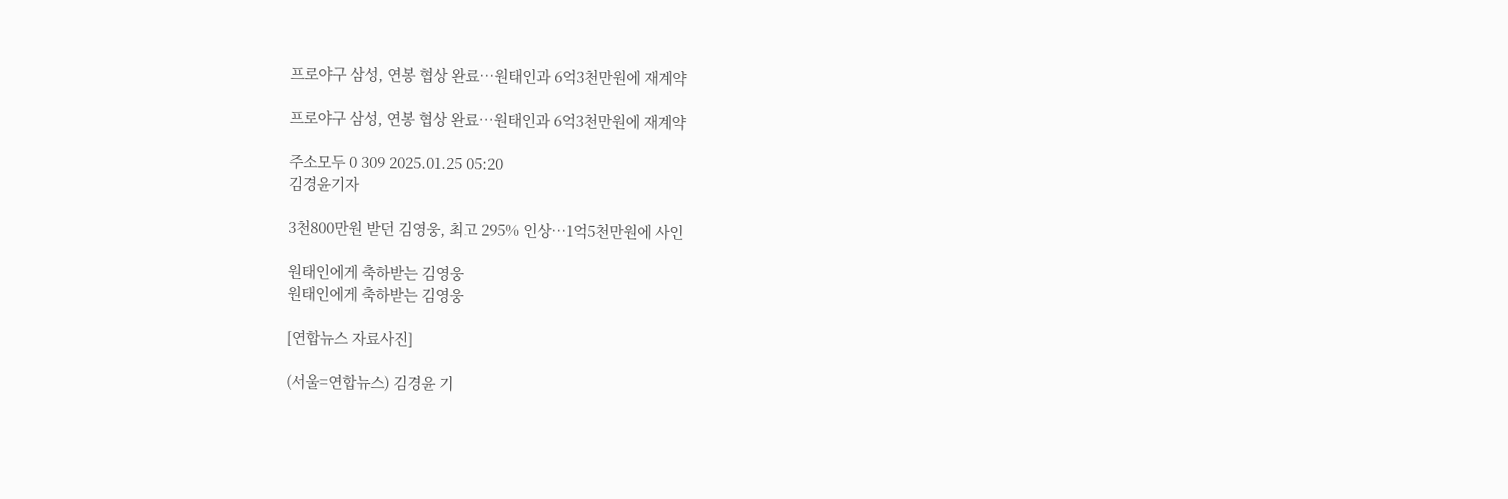프로야구 삼성, 연봉 협상 완료…원태인과 6억3천만원에 재계약

프로야구 삼성, 연봉 협상 완료…원태인과 6억3천만원에 재계약

주소모두 0 309 2025.01.25 05:20
김경윤기자

3천800만원 받던 김영웅, 최고 295% 인상…1억5천만원에 사인

원태인에게 축하받는 김영웅
원태인에게 축하받는 김영웅

[연합뉴스 자료사진]

(서울=연합뉴스) 김경윤 기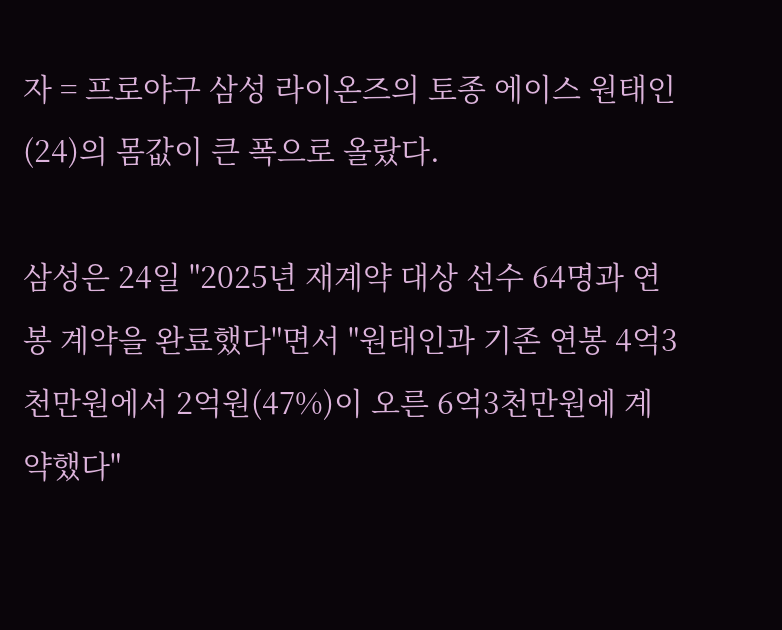자 = 프로야구 삼성 라이온즈의 토종 에이스 원태인(24)의 몸값이 큰 폭으로 올랐다.

삼성은 24일 "2025년 재계약 대상 선수 64명과 연봉 계약을 완료했다"면서 "원태인과 기존 연봉 4억3천만원에서 2억원(47%)이 오른 6억3천만원에 계약했다"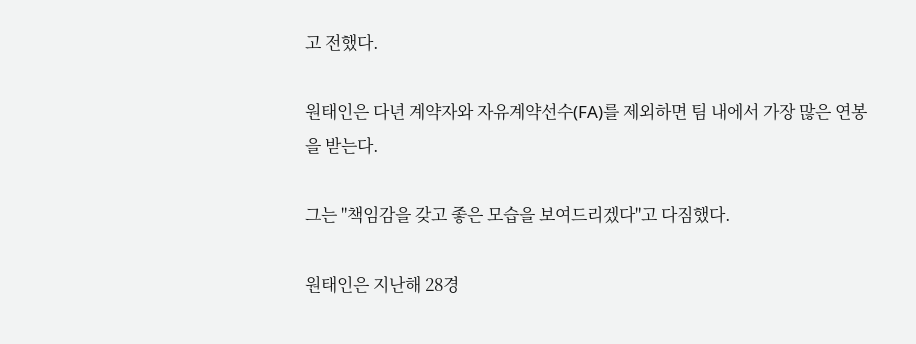고 전했다.

원태인은 다년 계약자와 자유계약선수(FA)를 제외하면 팀 내에서 가장 많은 연봉을 받는다.

그는 "책임감을 갖고 좋은 모습을 보여드리겠다"고 다짐했다.

원태인은 지난해 28경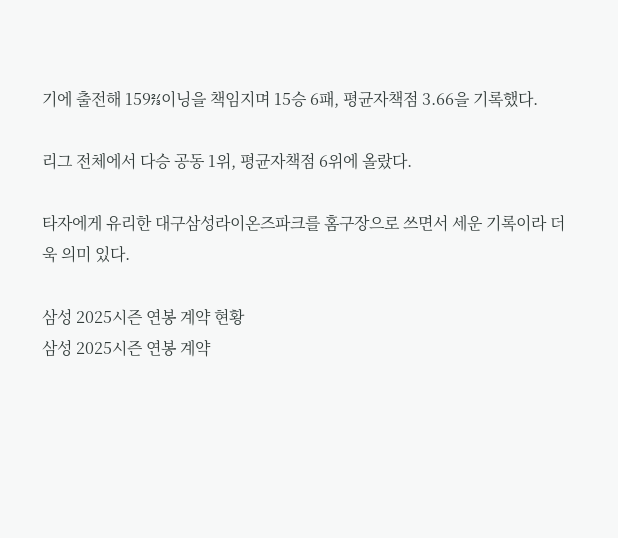기에 출전해 159⅔이닝을 책임지며 15승 6패, 평균자책점 3.66을 기록했다.

리그 전체에서 다승 공동 1위, 평균자책점 6위에 올랐다.

타자에게 유리한 대구삼성라이온즈파크를 홈구장으로 쓰면서 세운 기록이라 더욱 의미 있다.

삼성 2025시즌 연봉 계약 현황
삼성 2025시즌 연봉 계약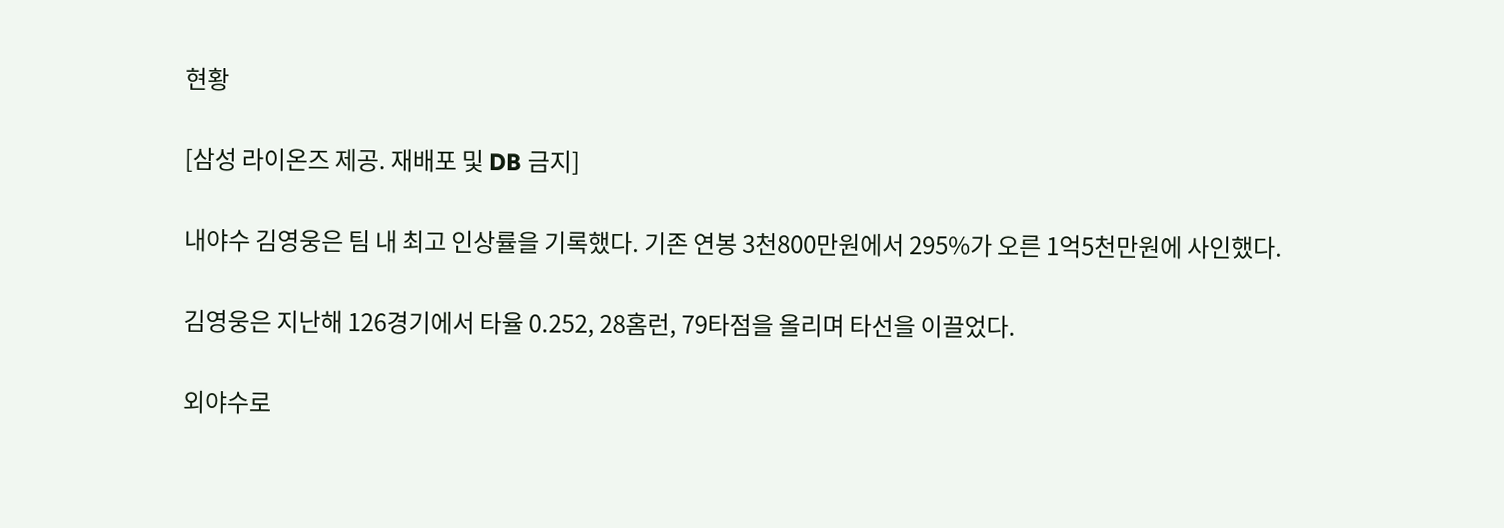현황

[삼성 라이온즈 제공. 재배포 및 DB 금지]

내야수 김영웅은 팀 내 최고 인상률을 기록했다. 기존 연봉 3천800만원에서 295%가 오른 1억5천만원에 사인했다.

김영웅은 지난해 126경기에서 타율 0.252, 28홈런, 79타점을 올리며 타선을 이끌었다.

외야수로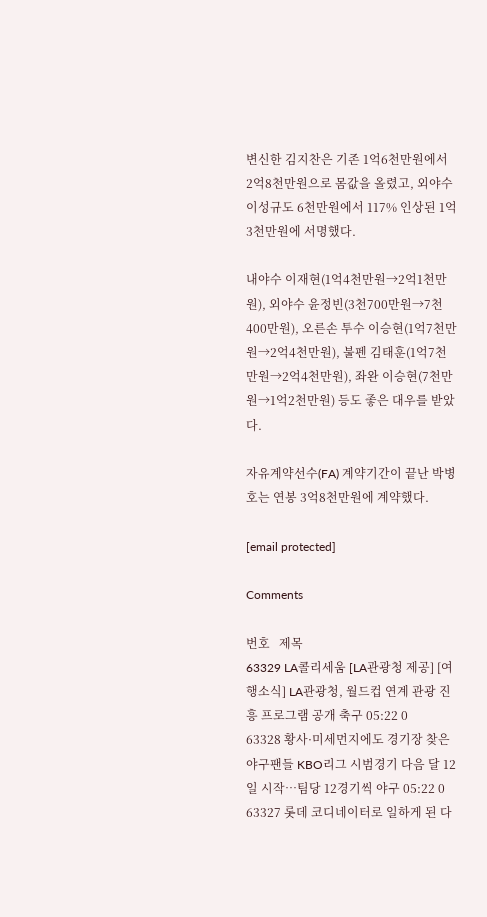변신한 김지찬은 기존 1억6천만원에서 2억8천만원으로 몸값을 올렸고, 외야수 이성규도 6천만원에서 117% 인상된 1억3천만원에 서명했다.

내야수 이재현(1억4천만원→2억1천만원), 외야수 윤정빈(3천700만원→7천400만원), 오른손 투수 이승현(1억7천만원→2억4천만원), 불펜 김태훈(1억7천만원→2억4천만원), 좌완 이승현(7천만원→1억2천만원) 등도 좋은 대우를 받았다.

자유계약선수(FA) 계약기간이 끝난 박병호는 연봉 3억8천만원에 계약했다.

[email protected]

Comments

번호   제목
63329 LA콜리세움 [LA관광청 제공] [여행소식] LA관광청, 월드컵 연계 관광 진흥 프로그램 공개 축구 05:22 0
63328 황사·미세먼지에도 경기장 찾은 야구팬들 KBO리그 시범경기 다음 달 12일 시작…팀당 12경기씩 야구 05:22 0
63327 롯데 코디네이터로 일하게 된 다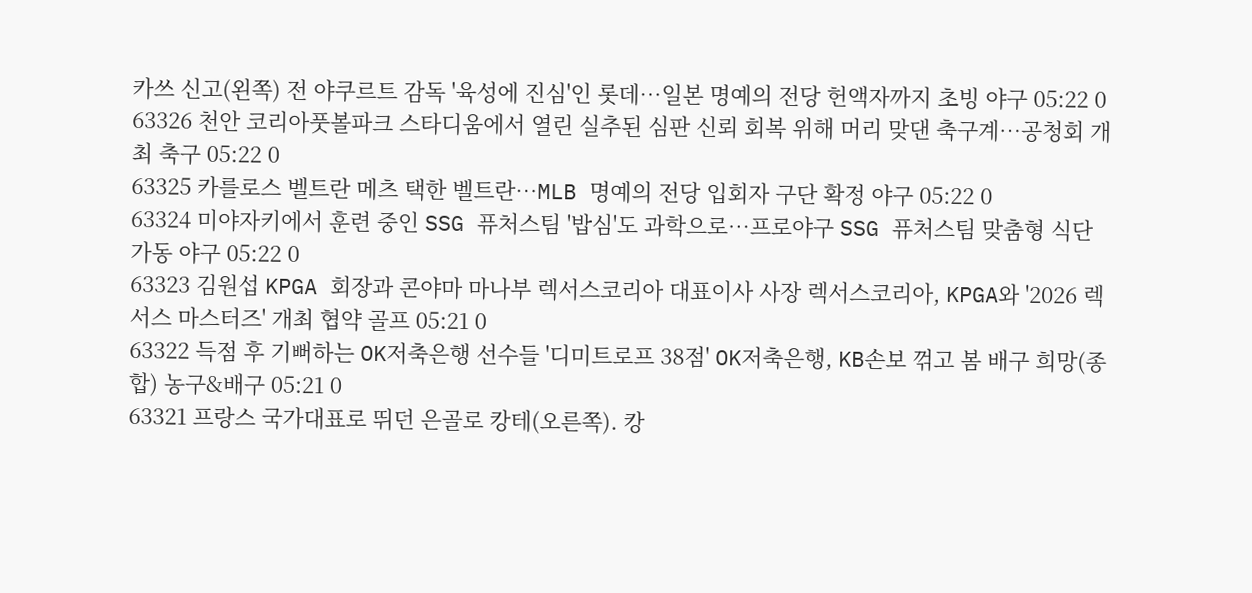카쓰 신고(왼쪽) 전 야쿠르트 감독 '육성에 진심'인 롯데…일본 명예의 전당 헌액자까지 초빙 야구 05:22 0
63326 천안 코리아풋볼파크 스타디움에서 열린 실추된 심판 신뢰 회복 위해 머리 맞댄 축구계…공청회 개최 축구 05:22 0
63325 카를로스 벨트란 메츠 택한 벨트란…MLB 명예의 전당 입회자 구단 확정 야구 05:22 0
63324 미야자키에서 훈련 중인 SSG 퓨처스팀 '밥심'도 과학으로…프로야구 SSG 퓨처스팀 맞춤형 식단 가동 야구 05:22 0
63323 김원섭 KPGA 회장과 콘야마 마나부 렉서스코리아 대표이사 사장 렉서스코리아, KPGA와 '2026 렉서스 마스터즈' 개최 협약 골프 05:21 0
63322 득점 후 기뻐하는 OK저축은행 선수들 '디미트로프 38점' OK저축은행, KB손보 꺾고 봄 배구 희망(종합) 농구&배구 05:21 0
63321 프랑스 국가대표로 뛰던 은골로 캉테(오른쪽). 캉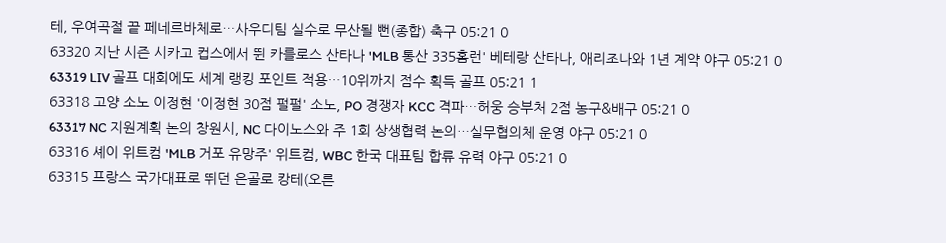테, 우여곡절 끝 페네르바체로…사우디팀 실수로 무산될 뻔(종합) 축구 05:21 0
63320 지난 시즌 시카고 컵스에서 뛴 카를로스 산타나 'MLB 통산 335홈런' 베테랑 산타나, 애리조나와 1년 계약 야구 05:21 0
63319 LIV 골프 대회에도 세계 랭킹 포인트 적용…10위까지 점수 획득 골프 05:21 1
63318 고양 소노 이정현 '이정현 30점 펄펄' 소노, PO 경쟁자 KCC 격파…허웅 승부처 2점 농구&배구 05:21 0
63317 NC 지원계획 논의 창원시, NC 다이노스와 주 1회 상생협력 논의…실무협의체 운영 야구 05:21 0
63316 셰이 위트컴 'MLB 거포 유망주' 위트컴, WBC 한국 대표팀 합류 유력 야구 05:21 0
63315 프랑스 국가대표로 뛰던 은골로 캉테(오른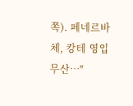쪽). 페네르바체, 캉테 영입 무산…"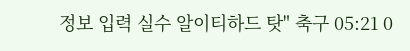정보 입력 실수 알이티하드 탓" 축구 05:21 0